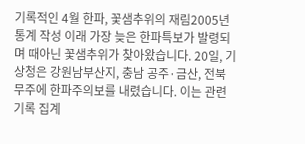기록적인 4월 한파, 꽃샘추위의 재림2005년 통계 작성 이래 가장 늦은 한파특보가 발령되며 때아닌 꽃샘추위가 찾아왔습니다. 20일, 기상청은 강원남부산지, 충남 공주·금산, 전북 무주에 한파주의보를 내렸습니다. 이는 관련 기록 집계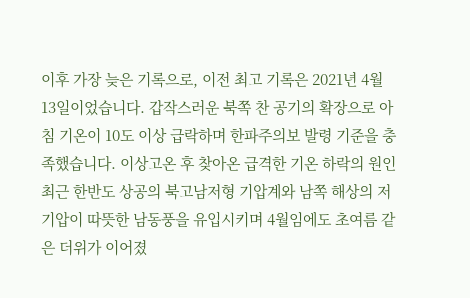이후 가장 늦은 기록으로, 이전 최고 기록은 2021년 4월 13일이었습니다. 갑작스러운 북쪽 찬 공기의 확장으로 아침 기온이 10도 이상 급락하며 한파주의보 발령 기준을 충족했습니다. 이상고온 후 찾아온 급격한 기온 하락의 원인최근 한반도 상공의 북고남저형 기압계와 남쪽 해상의 저기압이 따뜻한 남동풍을 유입시키며 4월임에도 초여름 같은 더위가 이어졌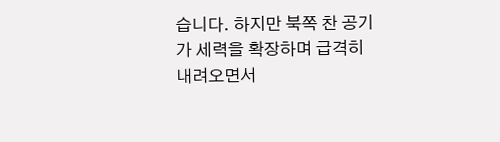습니다. 하지만 북쪽 찬 공기가 세력을 확장하며 급격히 내려오면서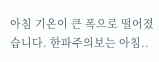아침 기온이 큰 폭으로 떨어졌습니다. 한파주의보는 아침..